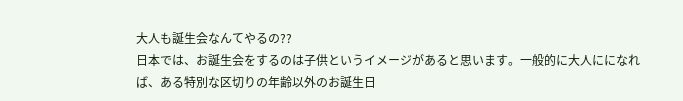大人も誕生会なんてやるの??
日本では、お誕生会をするのは子供というイメージがあると思います。一般的に大人にになれば、ある特別な区切りの年齢以外のお誕生日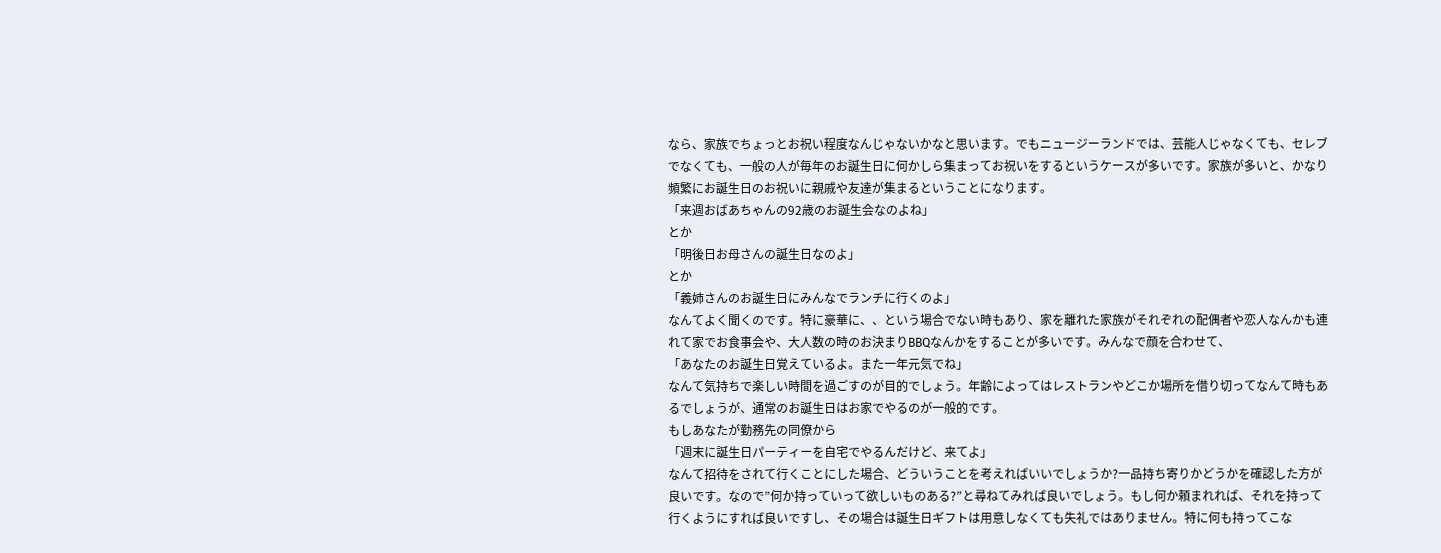なら、家族でちょっとお祝い程度なんじゃないかなと思います。でもニュージーランドでは、芸能人じゃなくても、セレブでなくても、一般の人が毎年のお誕生日に何かしら集まってお祝いをするというケースが多いです。家族が多いと、かなり頻繁にお誕生日のお祝いに親戚や友達が集まるということになります。
「来週おばあちゃんの92歳のお誕生会なのよね」
とか
「明後日お母さんの誕生日なのよ」
とか
「義姉さんのお誕生日にみんなでランチに行くのよ」
なんてよく聞くのです。特に豪華に、、という場合でない時もあり、家を離れた家族がそれぞれの配偶者や恋人なんかも連れて家でお食事会や、大人数の時のお決まりBBQなんかをすることが多いです。みんなで顔を合わせて、
「あなたのお誕生日覚えているよ。また一年元気でね」
なんて気持ちで楽しい時間を過ごすのが目的でしょう。年齢によってはレストランやどこか場所を借り切ってなんて時もあるでしょうが、通常のお誕生日はお家でやるのが一般的です。
もしあなたが勤務先の同僚から
「週末に誕生日パーティーを自宅でやるんだけど、来てよ」
なんて招待をされて行くことにした場合、どういうことを考えればいいでしょうか?一品持ち寄りかどうかを確認した方が良いです。なので”何か持っていって欲しいものある?”と尋ねてみれば良いでしょう。もし何か頼まれれば、それを持って行くようにすれば良いですし、その場合は誕生日ギフトは用意しなくても失礼ではありません。特に何も持ってこな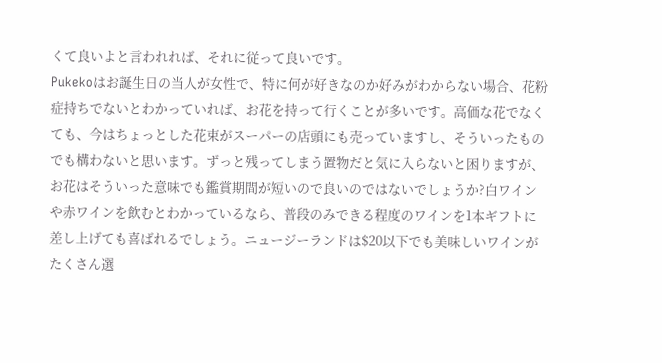くて良いよと言われれば、それに従って良いです。
Pukekoはお誕生日の当人が女性で、特に何が好きなのか好みがわからない場合、花粉症持ちでないとわかっていれば、お花を持って行くことが多いです。高価な花でなくても、今はちょっとした花束がスーパーの店頭にも売っていますし、そういったものでも構わないと思います。ずっと残ってしまう置物だと気に入らないと困りますが、お花はそういった意味でも鑑賞期間が短いので良いのではないでしょうか?白ワインや赤ワインを飲むとわかっているなら、普段のみできる程度のワインを1本ギフトに差し上げても喜ばれるでしょう。ニュージーランドは$20以下でも美味しいワインがたくさん選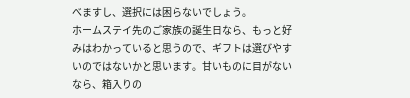べますし、選択には困らないでしょう。
ホームステイ先のご家族の誕生日なら、もっと好みはわかっていると思うので、ギフトは選びやすいのではないかと思います。甘いものに目がないなら、箱入りの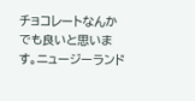チョコレートなんかでも良いと思います。ニュージーランド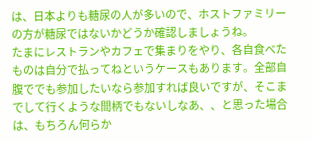は、日本よりも糖尿の人が多いので、ホストファミリーの方が糖尿ではないかどうか確認しましょうね。
たまにレストランやカフェで集まりをやり、各自食べたものは自分で払ってねというケースもあります。全部自腹ででも参加したいなら参加すれば良いですが、そこまでして行くような間柄でもないしなあ、、と思った場合は、もちろん何らか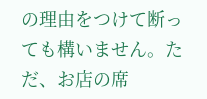の理由をつけて断っても構いません。ただ、お店の席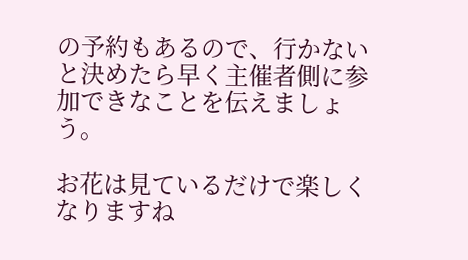の予約もあるので、行かないと決めたら早く主催者側に参加できなことを伝えましょう。

お花は見ているだけで楽しくなりますね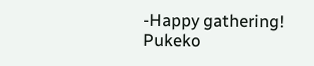-Happy gathering!
Pukeko